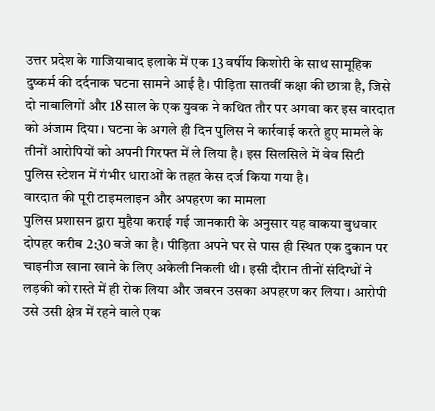उत्तर प्रदेश के गाजियाबाद इलाके में एक 13 वर्षीय किशोरी के साथ सामूहिक दुष्कर्म की दर्दनाक घटना सामने आई है। पीड़िता सातवीं कक्षा की छात्रा है, जिसे दो नाबालिगों और 18 साल के एक युवक ने कथित तौर पर अगवा कर इस वारदात को अंजाम दिया। घटना के अगले ही दिन पुलिस ने कार्रवाई करते हुए मामले के तीनों आरोपियों को अपनी गिरफ्त में ले लिया है। इस सिलसिले में वेव सिटी पुलिस स्टेशन में गंभीर धाराओं के तहत केस दर्ज किया गया है।
वारदात की पूरी टाइमलाइन और अपहरण का मामला
पुलिस प्रशासन द्वारा मुहैया कराई गई जानकारी के अनुसार यह वाकया बुधवार दोपहर करीब 2:30 बजे का है। पीड़िता अपने घर से पास ही स्थित एक दुकान पर चाइनीज खाना खाने के लिए अकेली निकली थी। इसी दौरान तीनों संदिग्धों ने लड़की को रास्ते में ही रोक लिया और जबरन उसका अपहरण कर लिया। आरोपी उसे उसी क्षेत्र में रहने वाले एक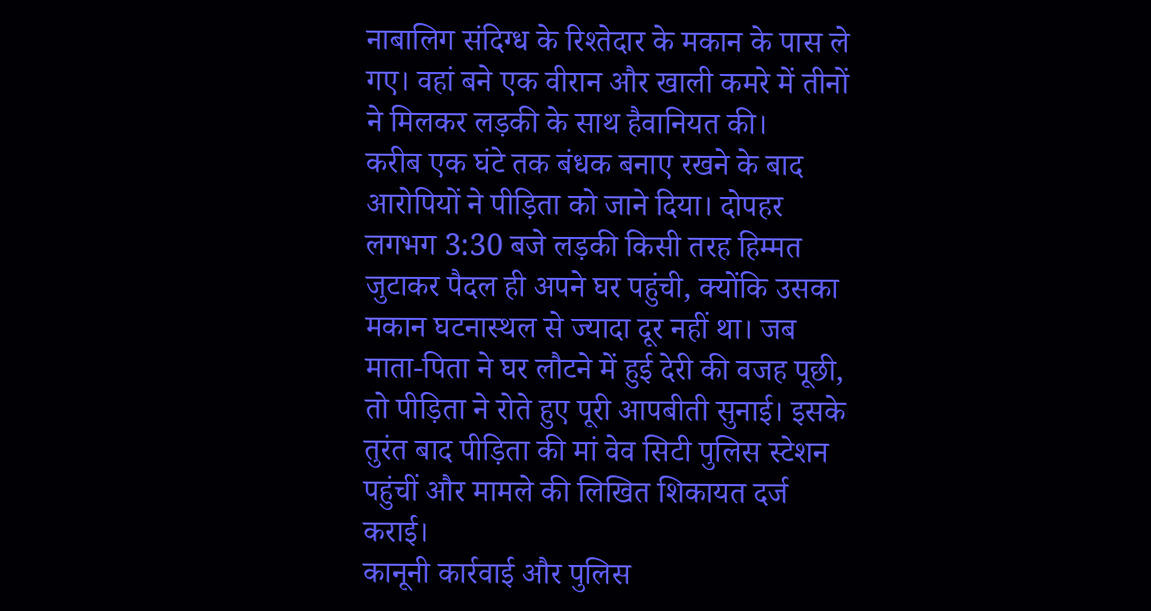नाबालिग संदिग्ध के रिश्तेदार के मकान के पास ले गए। वहां बने एक वीरान और खाली कमरे में तीनों ने मिलकर लड़की के साथ हैवानियत की।
करीब एक घंटे तक बंधक बनाए रखने के बाद आरोपियों ने पीड़िता को जाने दिया। दोपहर लगभग 3:30 बजे लड़की किसी तरह हिम्मत जुटाकर पैदल ही अपने घर पहुंची, क्योंकि उसका मकान घटनास्थल से ज्यादा दूर नहीं था। जब माता-पिता ने घर लौटने में हुई देरी की वजह पूछी, तो पीड़िता ने रोते हुए पूरी आपबीती सुनाई। इसके तुरंत बाद पीड़िता की मां वेव सिटी पुलिस स्टेशन पहुंचीं और मामले की लिखित शिकायत दर्ज कराई।
कानूनी कार्रवाई और पुलिस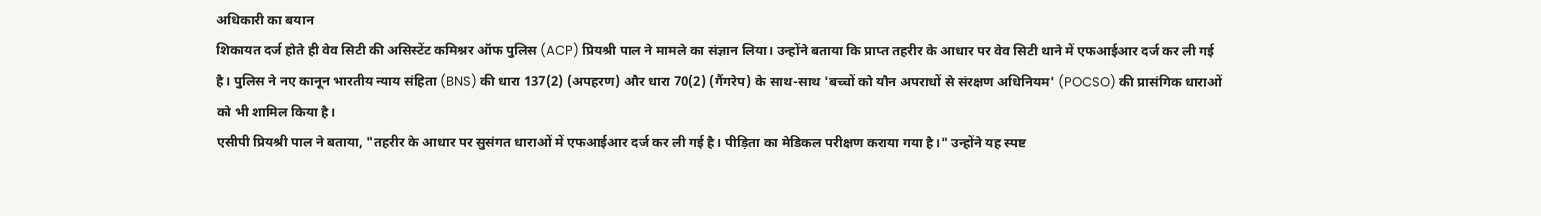अधिकारी का बयान
शिकायत दर्ज होते ही वेव सिटी की असिस्टेंट कमिश्नर ऑफ पुलिस (ACP) प्रियश्री पाल ने मामले का संज्ञान लिया। उन्होंने बताया कि प्राप्त तहरीर के आधार पर वेव सिटी थाने में एफआईआर दर्ज कर ली गई है। पुलिस ने नए कानून भारतीय न्याय संहिता (BNS) की धारा 137(2) (अपहरण) और धारा 70(2) (गैंगरेप) के साथ-साथ 'बच्चों को यौन अपराधों से संरक्षण अधिनियम' (POCSO) की प्रासंगिक धाराओं को भी शामिल किया है।
एसीपी प्रियश्री पाल ने बताया, "तहरीर के आधार पर सुसंगत धाराओं में एफआईआर दर्ज कर ली गई है। पीड़िता का मेडिकल परीक्षण कराया गया है।" उन्होंने यह स्पष्ट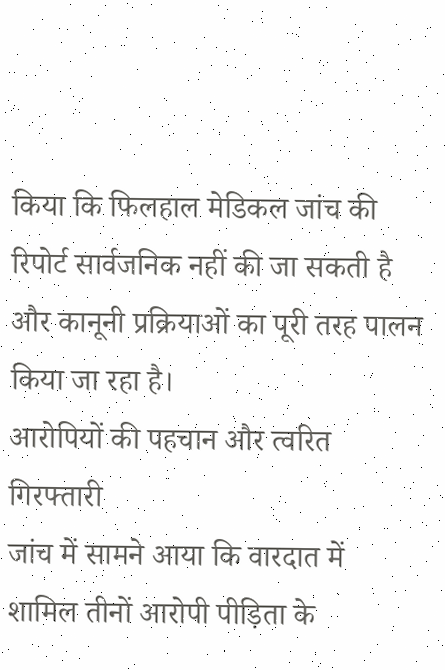किया कि फिलहाल मेडिकल जांच की रिपोर्ट सार्वजनिक नहीं की जा सकती है और कानूनी प्रक्रियाओं का पूरी तरह पालन किया जा रहा है।
आरोपियों की पहचान और त्वरित गिरफ्तारी
जांच में सामने आया कि वारदात में शामिल तीनों आरोपी पीड़िता के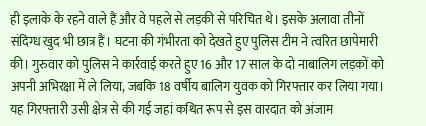ही इलाके के रहने वाले हैं और वे पहले से लड़की से परिचित थे। इसके अलावा तीनों संदिग्ध खुद भी छात्र हैं। घटना की गंभीरता को देखते हुए पुलिस टीम ने त्वरित छापेमारी की। गुरुवार को पुलिस ने कार्रवाई करते हुए 16 और 17 साल के दो नाबालिग लड़कों को अपनी अभिरक्षा में ले लिया, जबकि 18 वर्षीय बालिग युवक को गिरफ्तार कर लिया गया।
यह गिरफ्तारी उसी क्षेत्र से की गई जहां कथित रूप से इस वारदात को अंजाम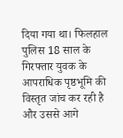दिया गया था। फिलहाल पुलिस 18 साल के गिरफ्तार युवक के आपराधिक पृष्ठभूमि की विस्तृत जांच कर रही है और उससे आगे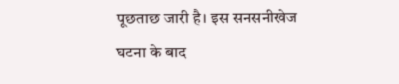पूछताछ जारी है। इस सनसनीखेज घटना के बाद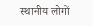स्थानीय लोगों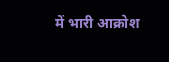में भारी आक्रोश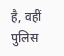है, वहीं पुलिस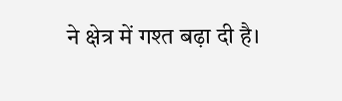ने क्षेत्र में गश्त बढ़ा दी है।